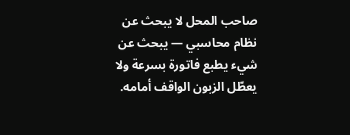صاحب المحل لا يبحث عن نظام محاسبي — يبحث عن شيء يطبع فاتورة بسرعة ولا يعطّل الزبون الواقف أمامه.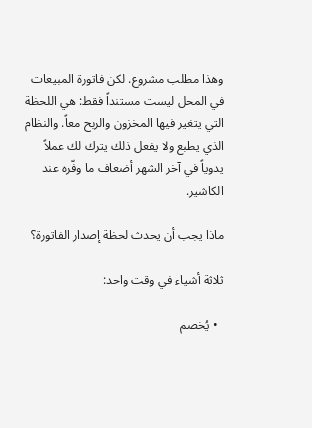وهذا مطلب مشروع. لكن فاتورة المبيعات في المحل ليست مستنداً فقط: هي اللحظة التي يتغير فيها المخزون والربح معاً. والنظام الذي يطبع ولا يفعل ذلك يترك لك عملاً يدوياً في آخر الشهر أضعاف ما وفّره عند الكاشير.

ماذا يجب أن يحدث لحظة إصدار الفاتورة؟

ثلاثة أشياء في وقت واحد:

  • يُخصم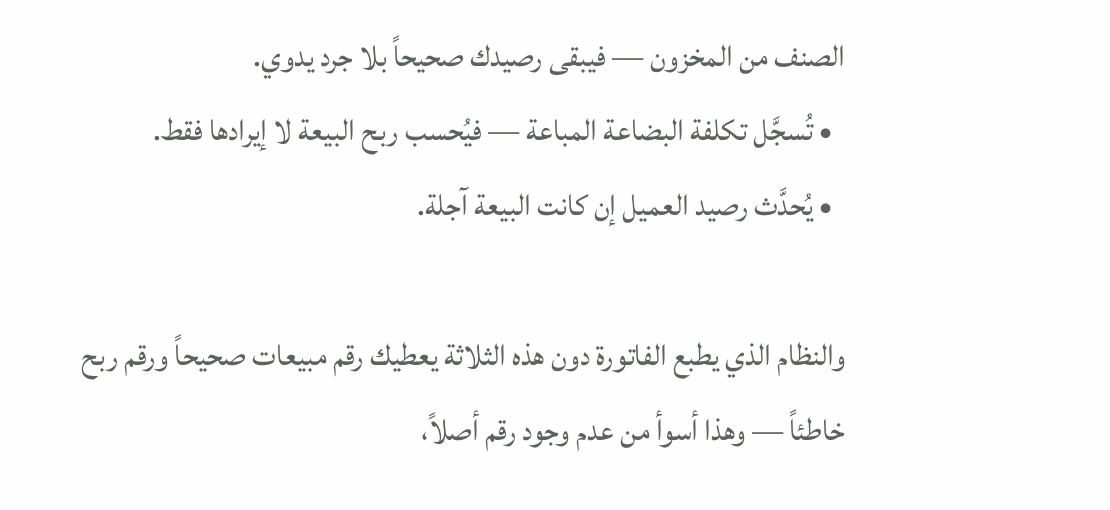الصنف من المخزون — فيبقى رصيدك صحيحاً بلا جرد يدوي.
  • تُسجَّل تكلفة البضاعة المباعة — فيُحسب ربح البيعة لا إيرادها فقط.
  • يُحدَّث رصيد العميل إن كانت البيعة آجلة.

والنظام الذي يطبع الفاتورة دون هذه الثلاثة يعطيك رقم مبيعات صحيحاً ورقم ربح خاطئاً — وهذا أسوأ من عدم وجود رقم أصلاً،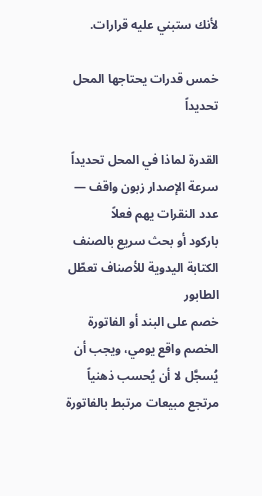لأنك ستبني عليه قرارات.

خمس قدرات يحتاجها المحل تحديداً

القدرة لماذا في المحل تحديداً
سرعة الإصدار زبون واقف — عدد النقرات يهم فعلاً
باركود أو بحث سريع بالصنف الكتابة اليدوية للأصناف تعطّل الطابور
خصم على البند أو الفاتورة الخصم واقع يومي، ويجب أن يُسجَّل لا أن يُحسب ذهنياً
مرتجع مبيعات مرتبط بالفاتورة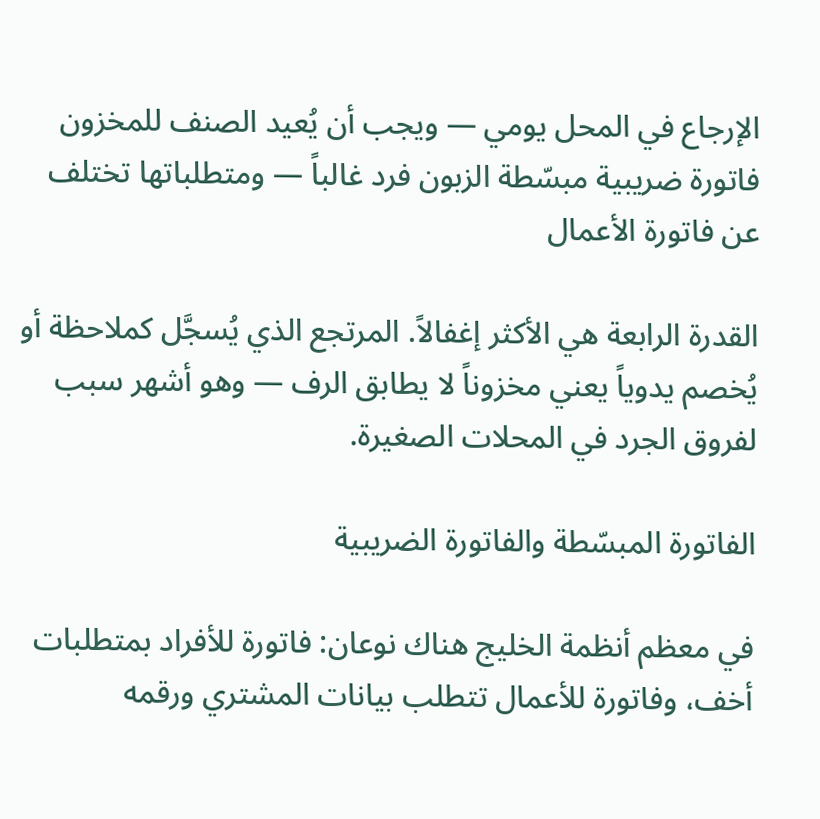الإرجاع في المحل يومي — ويجب أن يُعيد الصنف للمخزون
فاتورة ضريبية مبسّطة الزبون فرد غالباً — ومتطلباتها تختلف عن فاتورة الأعمال

القدرة الرابعة هي الأكثر إغفالاً. المرتجع الذي يُسجَّل كملاحظة أو يُخصم يدوياً يعني مخزوناً لا يطابق الرف — وهو أشهر سبب لفروق الجرد في المحلات الصغيرة.

الفاتورة المبسّطة والفاتورة الضريبية

في معظم أنظمة الخليج هناك نوعان: فاتورة للأفراد بمتطلبات أخف، وفاتورة للأعمال تتطلب بيانات المشتري ورقمه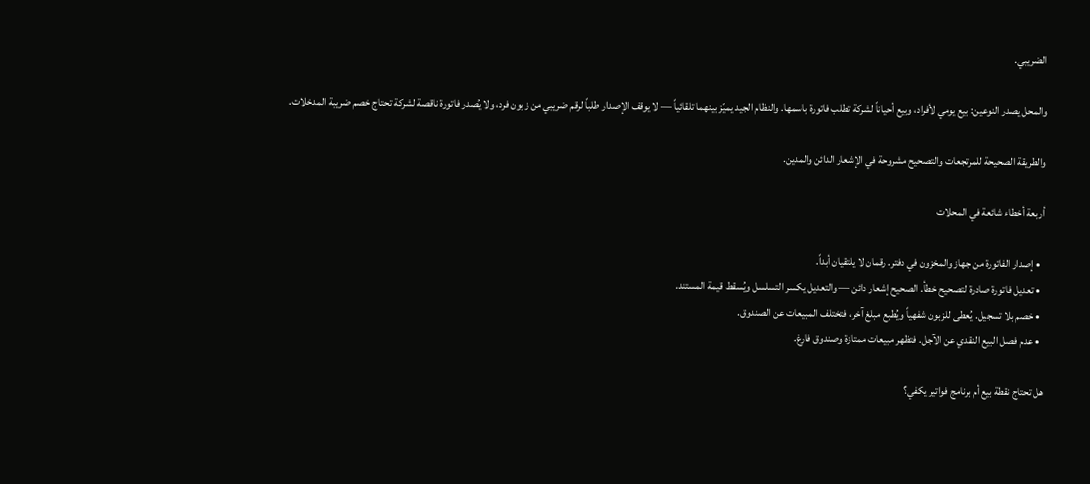الضريبي.

والمحل يصدر النوعين: بيع يومي لأفراد، وبيع أحياناً لشركة تطلب فاتورة باسمها. والنظام الجيد يميّز بينهما تلقائياً — لا يوقف الإصدار طلباً لرقم ضريبي من زبون فرد، ولا يُصدر فاتورة ناقصة لشركة تحتاج خصم ضريبة المدخلات.

والطريقة الصحيحة للمرتجعات والتصحيح مشروحة في الإشعار الدائن والمدين.

أربعة أخطاء شائعة في المحلات

  • إصدار الفاتورة من جهاز والمخزون في دفتر. رقمان لا يلتقيان أبداً.
  • تعديل فاتورة صادرة لتصحيح خطأ. الصحيح إشعار دائن — والتعديل يكسر التسلسل ويُسقط قيمة المستند.
  • خصم بلا تسجيل. يُعطى للزبون شفهياً ويُطبع مبلغ آخر، فتختلف المبيعات عن الصندوق.
  • عدم فصل البيع النقدي عن الآجل. فتظهر مبيعات ممتازة وصندوق فارغ.

هل تحتاج نقطة بيع أم برنامج فواتير يكفي؟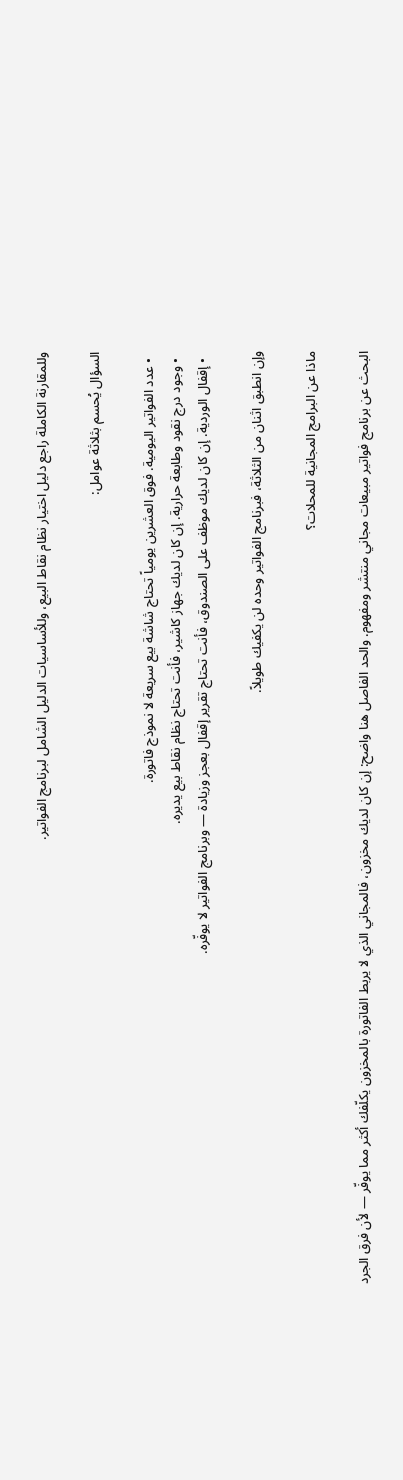وللمقارنة الكاملة راجع دليل اختيار نظام نقاط البيع، وللأساسيات الدليل الشامل لبرنامج الفواتير.

السؤال يُحسم بثلاثة عوامل:

  • عدد الفواتير اليومية. فوق العشرين يومياً تحتاج شاشة بيع سريعة لا نموذج فاتورة.
  • وجود درج نقود وطابعة حرارية. إن كان لديك جهاز كاشير، فأنت تحتاج نظام نقاط بيع يديره.
  • إقفال الوردية. إن كان لديك موظف على الصندوق، فأنت تحتاج تقرير إقفال بعجز وزيادة — وبرنامج الفواتير لا يوفّره.

وإن انطبق اثنان من الثلاثة، فبرنامج الفواتير وحده لن يكفيك طويلاً.

ماذا عن البرامج المجانية للمحلات؟

البحث عن برنامج فواتير مبيعات مجاني منتشر ومفهوم. والحد الفاصل هنا واضح: إن كان لديك مخزون، فالمجاني الذي لا يربط الفاتورة بالمخزون يكلّفك أكثر مما يوفّر — لأن فرق الجرد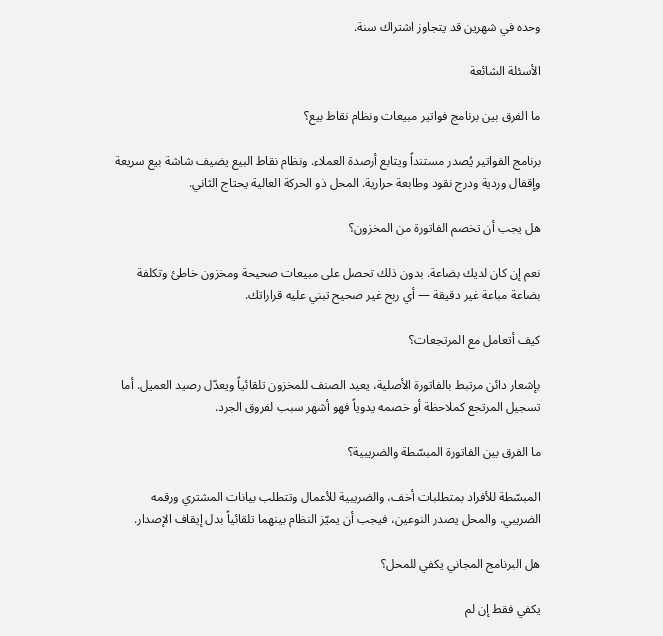وحده في شهرين قد يتجاوز اشتراك سنة.

الأسئلة الشائعة

ما الفرق بين برنامج فواتير مبيعات ونظام نقاط بيع؟

برنامج الفواتير يُصدر مستنداً ويتابع أرصدة العملاء. ونظام نقاط البيع يضيف شاشة بيع سريعة وإقفال وردية ودرج نقود وطابعة حرارية. المحل ذو الحركة العالية يحتاج الثاني.

هل يجب أن تخصم الفاتورة من المخزون؟

نعم إن كان لديك بضاعة. بدون ذلك تحصل على مبيعات صحيحة ومخزون خاطئ وتكلفة بضاعة مباعة غير دقيقة — أي ربح غير صحيح تبني عليه قراراتك.

كيف أتعامل مع المرتجعات؟

بإشعار دائن مرتبط بالفاتورة الأصلية، يعيد الصنف للمخزون تلقائياً ويعدّل رصيد العميل. أما تسجيل المرتجع كملاحظة أو خصمه يدوياً فهو أشهر سبب لفروق الجرد.

ما الفرق بين الفاتورة المبسّطة والضريبية؟

المبسّطة للأفراد بمتطلبات أخف، والضريبية للأعمال وتتطلب بيانات المشتري ورقمه الضريبي. والمحل يصدر النوعين، فيجب أن يميّز النظام بينهما تلقائياً بدل إيقاف الإصدار.

هل البرنامج المجاني يكفي للمحل؟

يكفي فقط إن لم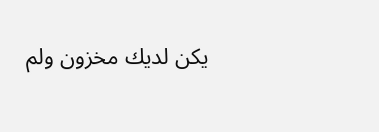يكن لديك مخزون ولم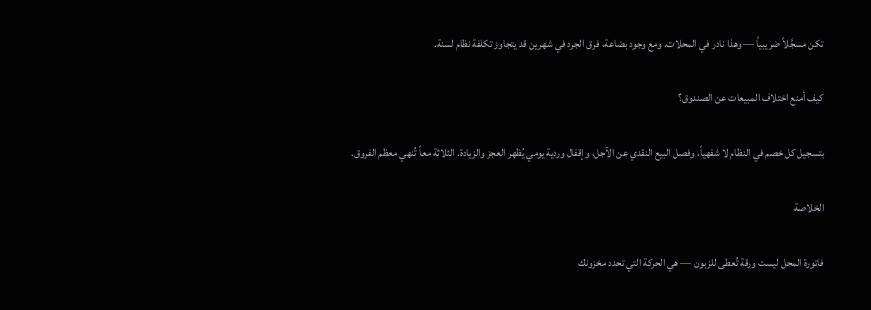تكن مسجَّلاً ضريبياً — وهذا نادر في المحلات. ومع وجود بضاعة، فرق الجرد في شهرين قد يتجاوز تكلفة نظام لسنة.

كيف أمنع اختلاف المبيعات عن الصندوق؟

بتسجيل كل خصم في النظام لا شفهياً، وفصل البيع النقدي عن الآجل، وإقفال وردية يومي يُظهر العجز والزيادة. الثلاثة معاً تُنهي معظم الفروق.

الخلاصة

فاتورة المحل ليست ورقة تُعطى للزبون — هي الحركة التي تحدد مخزونك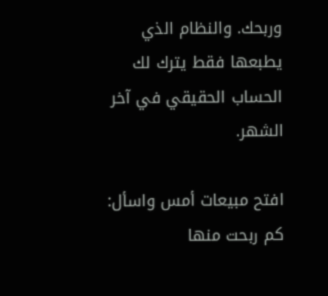وربحك. والنظام الذي يطبعها فقط يترك لك الحساب الحقيقي في آخر الشهر.

افتح مبيعات أمس واسأل: كم ربحت منها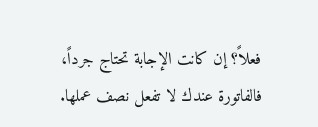فعلاً؟ إن كانت الإجابة تحتاج جرداً، فالفاتورة عندك لا تفعل نصف عملها.